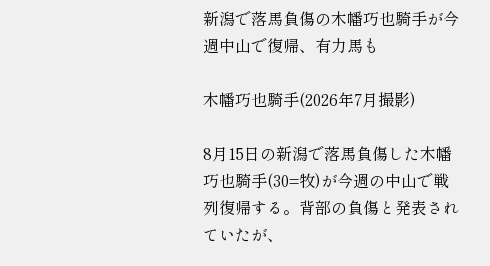新潟で落馬負傷の木幡巧也騎手が今週中山で復帰、有力馬も

木幡巧也騎手(2026年7月撮影)

8月15日の新潟で落馬負傷した木幡巧也騎手(30=牧)が今週の中山で戦列復帰する。背部の負傷と発表されていたが、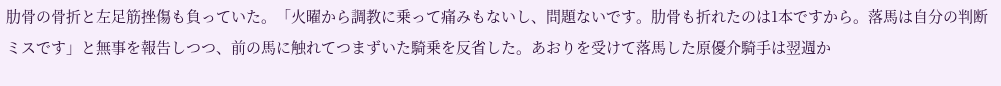肋骨の骨折と左足筋挫傷も負っていた。「火曜から調教に乗って痛みもないし、問題ないです。肋骨も折れたのは1本ですから。落馬は自分の判断ミスです」と無事を報告しつつ、前の馬に触れてつまずいた騎乗を反省した。あおりを受けて落馬した原優介騎手は翌週か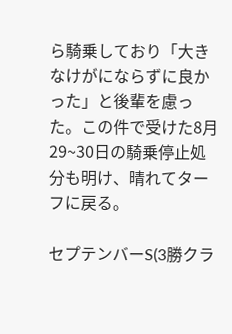ら騎乗しており「大きなけがにならずに良かった」と後輩を慮った。この件で受けた8月29~30日の騎乗停止処分も明け、晴れてターフに戻る。

セプテンバーS(3勝クラ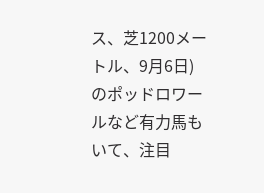ス、芝1200メートル、9月6日)のポッドロワールなど有力馬もいて、注目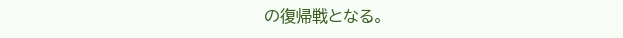の復帰戦となる。